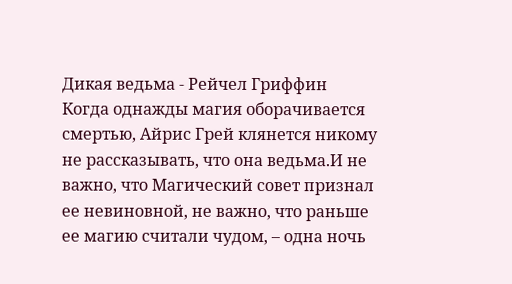Дикая ведьма - Рейчел Гриффин
Когда однажды магия оборачивается смертью, Айрис Грей клянется никому не рассказывать, что она ведьма.И не важно, что Магический совет признал ее невиновной, не важно, что раньше ее магию считали чудом, – одна ночь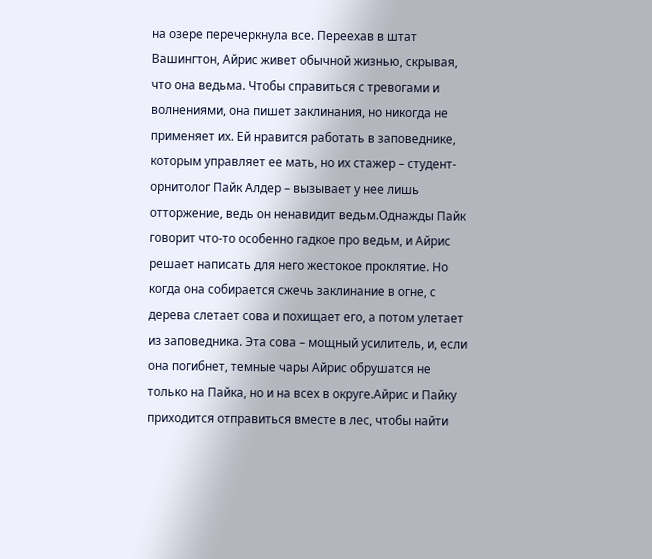на озере перечеркнула все. Переехав в штат Вашингтон, Айрис живет обычной жизнью, скрывая, что она ведьма. Чтобы справиться с тревогами и волнениями, она пишет заклинания, но никогда не применяет их. Ей нравится работать в заповеднике, которым управляет ее мать, но их стажер – студент-орнитолог Пайк Алдер – вызывает у нее лишь отторжение, ведь он ненавидит ведьм.Однажды Пайк говорит что-то особенно гадкое про ведьм, и Айрис решает написать для него жестокое проклятие. Но когда она собирается сжечь заклинание в огне, с дерева слетает сова и похищает его, а потом улетает из заповедника. Эта сова – мощный усилитель, и, если она погибнет, темные чары Айрис обрушатся не только на Пайка, но и на всех в округе.Айрис и Пайку приходится отправиться вместе в лес, чтобы найти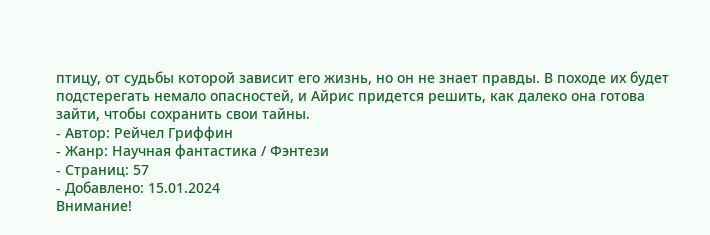птицу, от судьбы которой зависит его жизнь, но он не знает правды. В походе их будет подстерегать немало опасностей, и Айрис придется решить, как далеко она готова зайти, чтобы сохранить свои тайны.
- Автор: Рейчел Гриффин
- Жанр: Научная фантастика / Фэнтези
- Страниц: 57
- Добавлено: 15.01.2024
Внимание!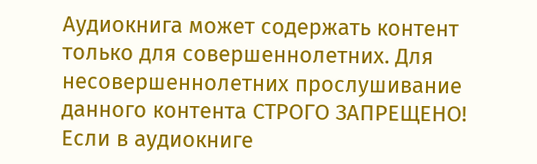Аудиокнига может содержать контент только для совершеннолетних. Для несовершеннолетних прослушивание данного контента СТРОГО ЗАПРЕЩЕНО! Если в аудиокниге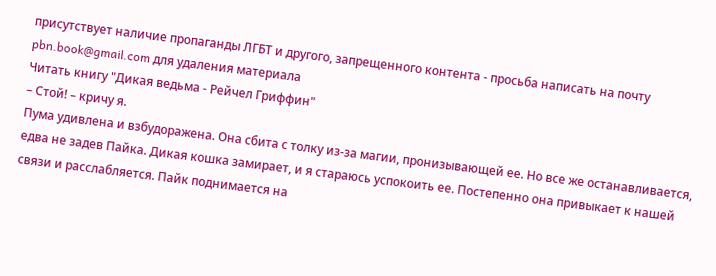присутствует наличие пропаганды ЛГБТ и другого, запрещенного контента - просьба написать на почту pbn.book@gmail.com для удаления материала
Читать книгу "Дикая ведьма - Рейчел Гриффин"
– Стой! – кричу я.
Пума удивлена и взбудоражена. Она сбита с толку из-за магии, пронизывающей ее. Но все же останавливается, едва не задев Пайка. Дикая кошка замирает, и я стараюсь успокоить ее. Постепенно она привыкает к нашей связи и расслабляется. Пайк поднимается на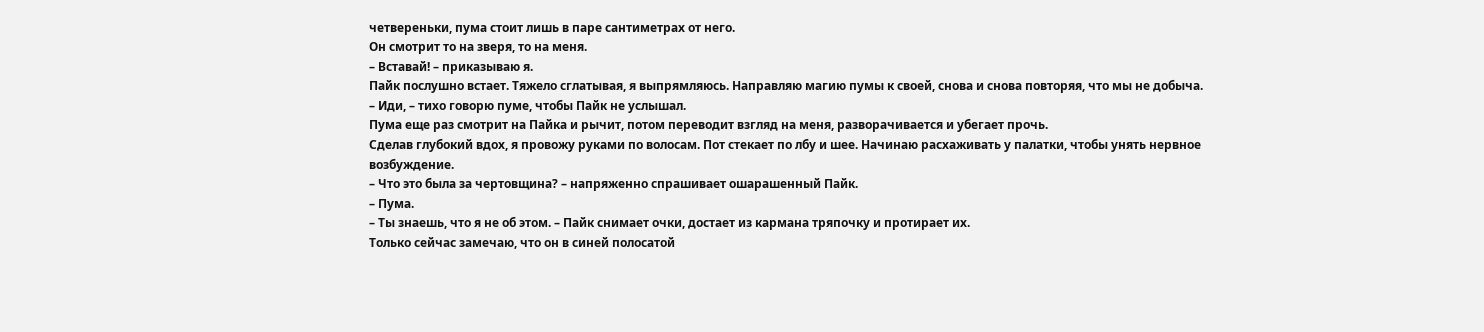четвереньки, пума стоит лишь в паре сантиметрах от него.
Он смотрит то на зверя, то на меня.
– Вставай! – приказываю я.
Пайк послушно встает. Тяжело сглатывая, я выпрямляюсь. Направляю магию пумы к своей, снова и снова повторяя, что мы не добыча.
– Иди, – тихо говорю пуме, чтобы Пайк не услышал.
Пума еще раз смотрит на Пайка и рычит, потом переводит взгляд на меня, разворачивается и убегает прочь.
Сделав глубокий вдох, я провожу руками по волосам. Пот стекает по лбу и шее. Начинаю расхаживать у палатки, чтобы унять нервное возбуждение.
– Что это была за чертовщина? – напряженно спрашивает ошарашенный Пайк.
– Пума.
– Ты знаешь, что я не об этом. – Пайк снимает очки, достает из кармана тряпочку и протирает их.
Только сейчас замечаю, что он в синей полосатой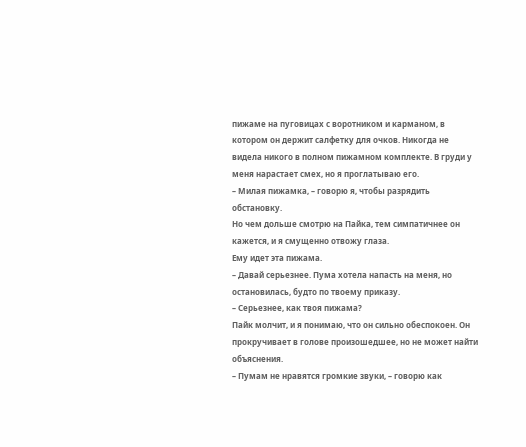пижаме на пуговицах с воротником и карманом, в котором он держит салфетку для очков. Никогда не видела никого в полном пижамном комплекте. В груди у меня нарастает смех, но я проглатываю его.
– Милая пижамка, – говорю я, чтобы разрядить обстановку.
Но чем дольше смотрю на Пайка, тем симпатичнее он кажется, и я смущенно отвожу глаза.
Ему идет эта пижама.
– Давай серьезнее. Пума хотела напасть на меня, но остановилась, будто по твоему приказу.
– Серьезнее, как твоя пижама?
Пайк молчит, и я понимаю, что он сильно обеспокоен. Он прокручивает в голове произошедшее, но не может найти объяснения.
– Пумам не нравятся громкие звуки, – говорю как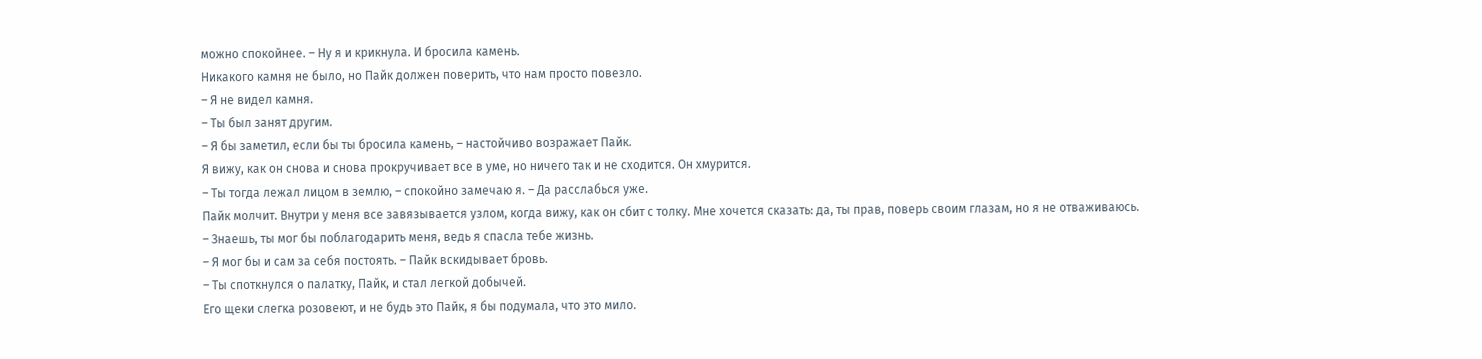можно спокойнее. – Ну я и крикнула. И бросила камень.
Никакого камня не было, но Пайк должен поверить, что нам просто повезло.
– Я не видел камня.
– Ты был занят другим.
– Я бы заметил, если бы ты бросила камень, – настойчиво возражает Пайк.
Я вижу, как он снова и снова прокручивает все в уме, но ничего так и не сходится. Он хмурится.
– Ты тогда лежал лицом в землю, – спокойно замечаю я. – Да расслабься уже.
Пайк молчит. Внутри у меня все завязывается узлом, когда вижу, как он сбит с толку. Мне хочется сказать: да, ты прав, поверь своим глазам, но я не отваживаюсь.
– Знаешь, ты мог бы поблагодарить меня, ведь я спасла тебе жизнь.
– Я мог бы и сам за себя постоять. – Пайк вскидывает бровь.
– Ты споткнулся о палатку, Пайк, и стал легкой добычей.
Его щеки слегка розовеют, и не будь это Пайк, я бы подумала, что это мило.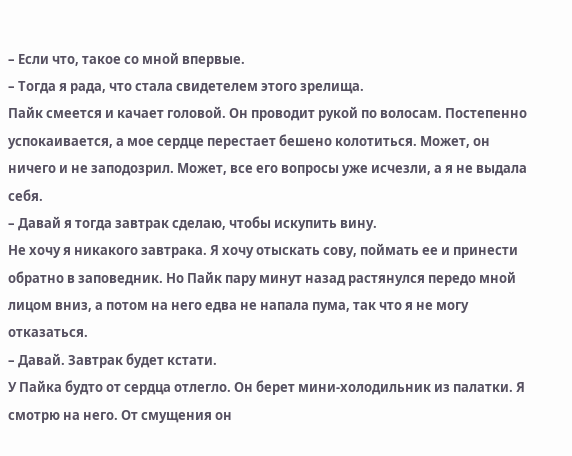– Если что, такое со мной впервые.
– Тогда я рада, что стала свидетелем этого зрелища.
Пайк смеется и качает головой. Он проводит рукой по волосам. Постепенно успокаивается, а мое сердце перестает бешено колотиться. Может, он ничего и не заподозрил. Может, все его вопросы уже исчезли, а я не выдала себя.
– Давай я тогда завтрак сделаю, чтобы искупить вину.
Не хочу я никакого завтрака. Я хочу отыскать сову, поймать ее и принести обратно в заповедник. Но Пайк пару минут назад растянулся передо мной лицом вниз, а потом на него едва не напала пума, так что я не могу отказаться.
– Давай. Завтрак будет кстати.
У Пайка будто от сердца отлегло. Он берет мини-холодильник из палатки. Я смотрю на него. От смущения он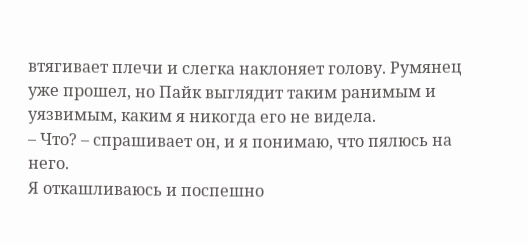втягивает плечи и слегка наклоняет голову. Румянец уже прошел, но Пайк выглядит таким ранимым и уязвимым, каким я никогда его не видела.
– Что? – спрашивает он, и я понимаю, что пялюсь на него.
Я откашливаюсь и поспешно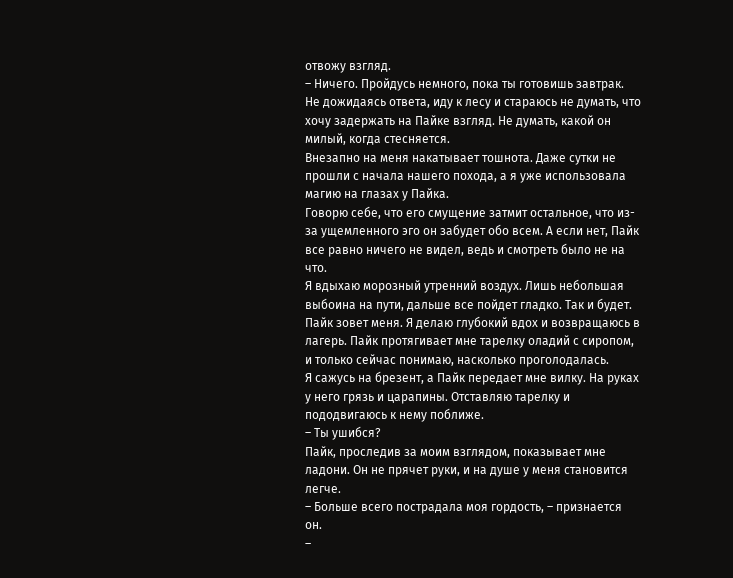отвожу взгляд.
– Ничего. Пройдусь немного, пока ты готовишь завтрак.
Не дожидаясь ответа, иду к лесу и стараюсь не думать, что хочу задержать на Пайке взгляд. Не думать, какой он милый, когда стесняется.
Внезапно на меня накатывает тошнота. Даже сутки не прошли с начала нашего похода, а я уже использовала магию на глазах у Пайка.
Говорю себе, что его смущение затмит остальное, что из-за ущемленного эго он забудет обо всем. А если нет, Пайк все равно ничего не видел, ведь и смотреть было не на что.
Я вдыхаю морозный утренний воздух. Лишь небольшая выбоина на пути, дальше все пойдет гладко. Так и будет.
Пайк зовет меня. Я делаю глубокий вдох и возвращаюсь в лагерь. Пайк протягивает мне тарелку оладий с сиропом, и только сейчас понимаю, насколько проголодалась.
Я сажусь на брезент, а Пайк передает мне вилку. На руках у него грязь и царапины. Отставляю тарелку и пододвигаюсь к нему поближе.
– Ты ушибся?
Пайк, проследив за моим взглядом, показывает мне ладони. Он не прячет руки, и на душе у меня становится легче.
– Больше всего пострадала моя гордость, – признается он.
–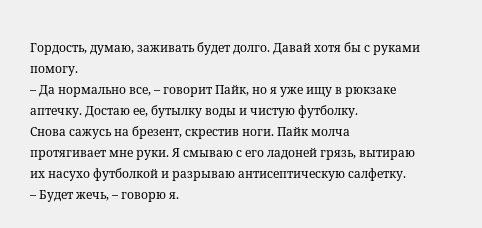Гордость, думаю, заживать будет долго. Давай хотя бы с руками помогу.
– Да нормально все, – говорит Пайк, но я уже ищу в рюкзаке аптечку. Достаю ее, бутылку воды и чистую футболку.
Снова сажусь на брезент, скрестив ноги. Пайк молча протягивает мне руки. Я смываю с его ладоней грязь, вытираю их насухо футболкой и разрываю антисептическую салфетку.
– Будет жечь, – говорю я.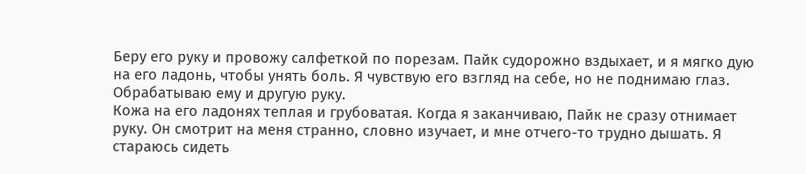Беру его руку и провожу салфеткой по порезам. Пайк судорожно вздыхает, и я мягко дую на его ладонь, чтобы унять боль. Я чувствую его взгляд на себе, но не поднимаю глаз. Обрабатываю ему и другую руку.
Кожа на его ладонях теплая и грубоватая. Когда я заканчиваю, Пайк не сразу отнимает руку. Он смотрит на меня странно, словно изучает, и мне отчего-то трудно дышать. Я стараюсь сидеть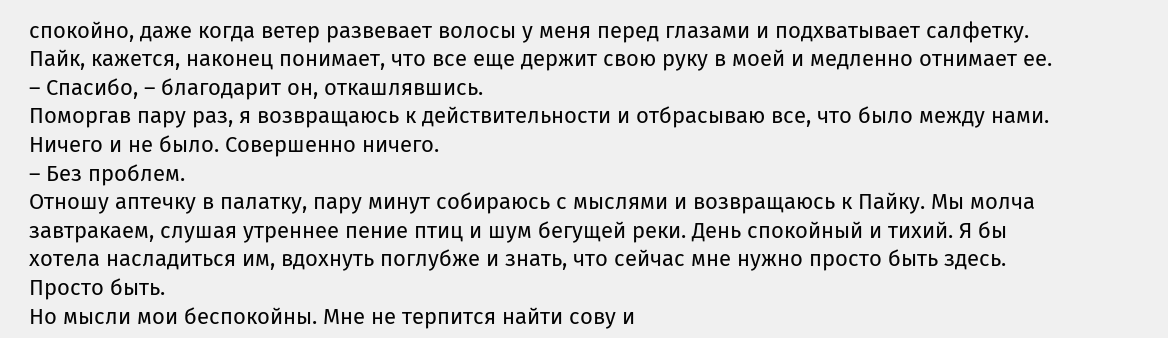спокойно, даже когда ветер развевает волосы у меня перед глазами и подхватывает салфетку. Пайк, кажется, наконец понимает, что все еще держит свою руку в моей и медленно отнимает ее.
– Спасибо, – благодарит он, откашлявшись.
Поморгав пару раз, я возвращаюсь к действительности и отбрасываю все, что было между нами. Ничего и не было. Совершенно ничего.
– Без проблем.
Отношу аптечку в палатку, пару минут собираюсь с мыслями и возвращаюсь к Пайку. Мы молча завтракаем, слушая утреннее пение птиц и шум бегущей реки. День спокойный и тихий. Я бы хотела насладиться им, вдохнуть поглубже и знать, что сейчас мне нужно просто быть здесь.
Просто быть.
Но мысли мои беспокойны. Мне не терпится найти сову и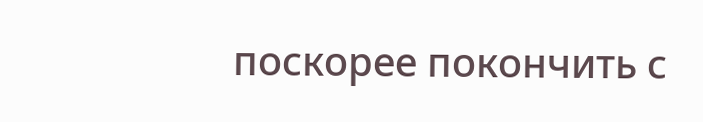поскорее покончить с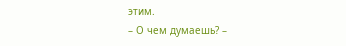этим.
– О чем думаешь? –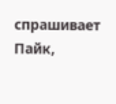спрашивает Пайк,